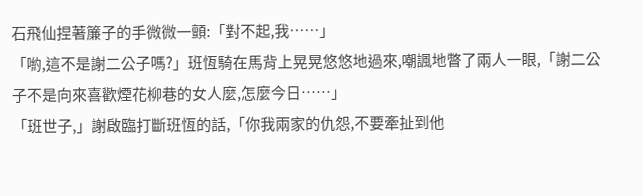石飛仙捏著簾子的手微微一顫:「對不起,我……」
「喲,這不是謝二公子嗎?」班恆騎在馬背上晃晃悠悠地過來,嘲諷地瞥了兩人一眼,「謝二公子不是向來喜歡煙花柳巷的女人麼,怎麼今日……」
「班世子,」謝啟臨打斷班恆的話,「你我兩家的仇怨,不要牽扯到他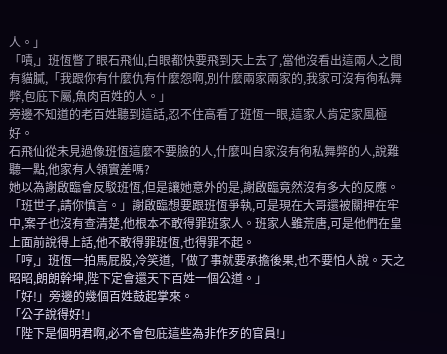人。」
「嘖,」班恆瞥了眼石飛仙,白眼都快要飛到天上去了,當他沒看出這兩人之間有貓膩,「我跟你有什麼仇有什麼怨啊,別什麼兩家兩家的,我家可沒有徇私舞弊,包庇下屬,魚肉百姓的人。」
旁邊不知道的老百姓聽到這話,忍不住高看了班恆一眼,這家人肯定家風極好。
石飛仙從未見過像班恆這麼不要臉的人,什麼叫自家沒有徇私舞弊的人,說難聽一點,他家有人領實差嗎?
她以為謝啟臨會反駁班恆,但是讓她意外的是,謝啟臨竟然沒有多大的反應。
「班世子,請你慎言。」謝啟臨想要跟班恆爭執,可是現在大哥還被關押在牢中,案子也沒有查清楚,他根本不敢得罪班家人。班家人雖荒唐,可是他們在皇上面前說得上話,他不敢得罪班恆,也得罪不起。
「哼,」班恆一拍馬屁股,冷笑道,「做了事就要承擔後果,也不要怕人說。天之昭昭,朗朗幹坤,陛下定會還天下百姓一個公道。」
「好!」旁邊的幾個百姓鼓起掌來。
「公子說得好!」
「陛下是個明君啊,必不會包庇這些為非作歹的官員!」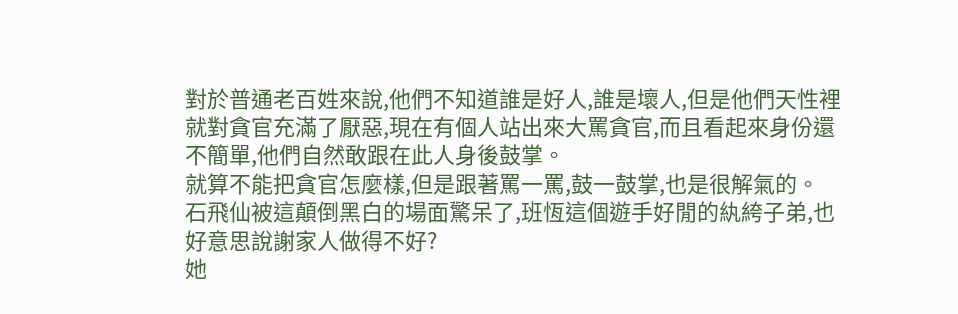對於普通老百姓來說,他們不知道誰是好人,誰是壞人,但是他們天性裡就對貪官充滿了厭惡,現在有個人站出來大罵貪官,而且看起來身份還不簡單,他們自然敢跟在此人身後鼓掌。
就算不能把貪官怎麼樣,但是跟著罵一罵,鼓一鼓掌,也是很解氣的。
石飛仙被這顛倒黑白的場面驚呆了,班恆這個遊手好閒的紈絝子弟,也好意思說謝家人做得不好?
她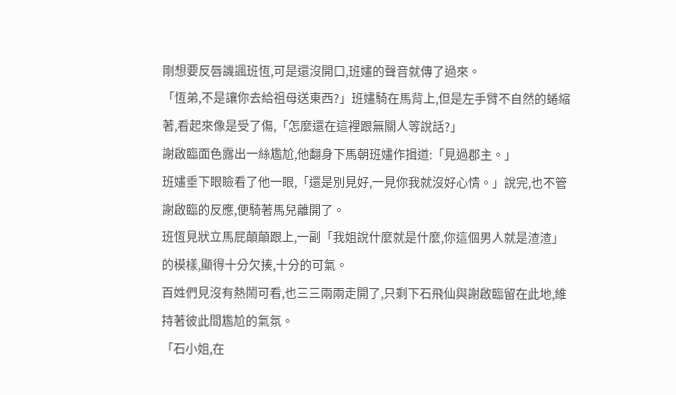剛想要反唇譏諷班恆,可是還沒開口,班嫿的聲音就傳了過來。
「恆弟,不是讓你去給祖母送東西?」班嫿騎在馬背上,但是左手臂不自然的蜷縮著,看起來像是受了傷,「怎麼還在這裡跟無關人等說話?」
謝啟臨面色露出一絲尷尬,他翻身下馬朝班嫿作揖道:「見過郡主。」
班嫿垂下眼瞼看了他一眼,「還是別見好,一見你我就沒好心情。」說完,也不管謝啟臨的反應,便騎著馬兒離開了。
班恆見狀立馬屁顛顛跟上,一副「我姐說什麼就是什麼,你這個男人就是渣渣」的模樣,顯得十分欠揍,十分的可氣。
百姓們見沒有熱鬧可看,也三三兩兩走開了,只剩下石飛仙與謝啟臨留在此地,維持著彼此間尷尬的氣氛。
「石小姐,在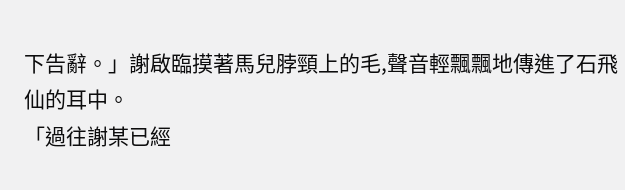下告辭。」謝啟臨摸著馬兒脖頸上的毛,聲音輕飄飄地傳進了石飛仙的耳中。
「過往謝某已經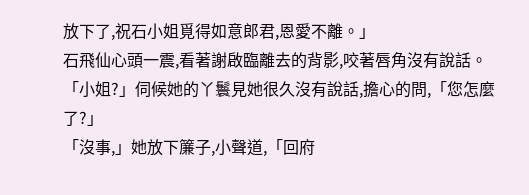放下了,祝石小姐覓得如意郎君,恩愛不離。」
石飛仙心頭一震,看著謝啟臨離去的背影,咬著唇角沒有說話。
「小姐?」伺候她的丫鬟見她很久沒有說話,擔心的問,「您怎麼了?」
「沒事,」她放下簾子,小聲道,「回府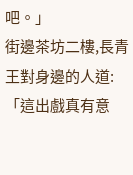吧。」
街邊茶坊二樓,長青王對身邊的人道:「這出戲真有意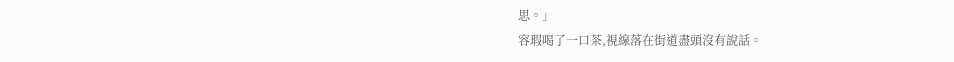思。」
容瑕喝了一口茶,視線落在街道盡頭沒有說話。